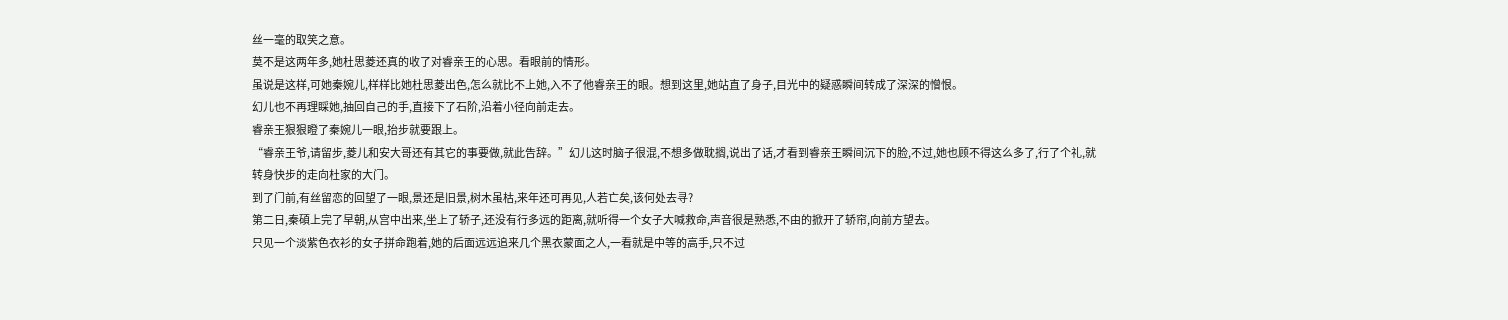丝一毫的取笑之意。
莫不是这两年多,她杜思菱还真的收了对睿亲王的心思。看眼前的情形。
虽说是这样,可她秦婉儿,样样比她杜思菱出色,怎么就比不上她,入不了他睿亲王的眼。想到这里,她站直了身子,目光中的疑惑瞬间转成了深深的憎恨。
幻儿也不再理睬她,抽回自己的手,直接下了石阶,沿着小径向前走去。
睿亲王狠狠瞪了秦婉儿一眼,抬步就要跟上。
“睿亲王爷,请留步,菱儿和安大哥还有其它的事要做,就此告辞。”幻儿这时脑子很混,不想多做耽搁,说出了话,才看到睿亲王瞬间沉下的脸,不过,她也顾不得这么多了,行了个礼,就转身快步的走向杜家的大门。
到了门前,有丝留恋的回望了一眼,景还是旧景,树木虽枯,来年还可再见,人若亡矣,该何处去寻?
第二日,秦碩上完了早朝,从宫中出来,坐上了轿子,还没有行多远的距离,就听得一个女子大喊救命,声音很是熟悉,不由的掀开了轿帘,向前方望去。
只见一个淡紫色衣衫的女子拼命跑着,她的后面远远追来几个黑衣蒙面之人,一看就是中等的高手,只不过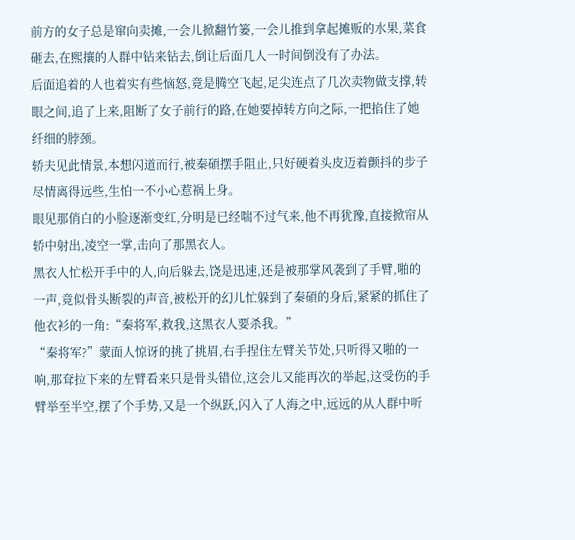前方的女子总是窜向卖摊,一会儿掀翻竹篓,一会儿推到拿起摊贩的水果,菜食砸去,在熙攘的人群中钻来钻去,倒让后面几人一时间倒没有了办法。
后面追着的人也着实有些恼怒,竟是腾空飞起,足尖连点了几次卖物做支撑,转眼之间,追了上来,阻断了女子前行的路,在她要掉转方向之际,一把掐住了她纤细的脖颈。
轿夫见此情景,本想闪道而行,被秦碩摆手阻止,只好硬着头皮迈着颤抖的步子尽情离得远些,生怕一不小心惹祸上身。
眼见那俏白的小脸逐渐变红,分明是已经喘不过气来,他不再犹豫,直接掀帘从轿中射出,凌空一掌,击向了那黑衣人。
黑衣人忙松开手中的人,向后躲去,饶是迅速,还是被那掌风袭到了手臂,啪的一声,竟似骨头断裂的声音,被松开的幻儿忙躲到了秦碩的身后,紧紧的抓住了他衣衫的一角:“秦将军,救我,这黑衣人要杀我。”
“秦将军?”蒙面人惊讶的挑了挑眉,右手捏住左臂关节处,只听得又啪的一响,那耷拉下来的左臂看来只是骨头错位,这会儿又能再次的举起,这受伤的手臂举至半空,摆了个手势,又是一个纵跃,闪入了人海之中,远远的从人群中听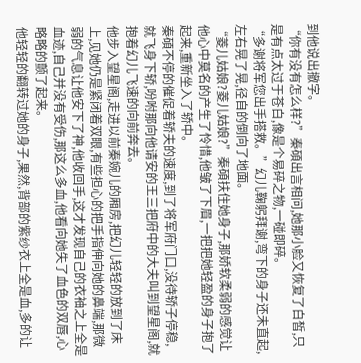到他说出撤字。
“你有没有怎么样?”秦碩出言相问,她那小脸又恢复了白皙,只是有点太过于苍白,像是个易碎之物,一碰即碎。
“多谢将军您出手搭救。”幻儿鞠躬拜谢,弯下的身子还未直起,左右晃了晃,径自的倒向了地面。
“菱儿姑娘?菱儿姑娘?”秦碩扶住她身子,那娇软柔弱的感觉让他心中莫名的产生了怜惜,他皱了下眉,一把把她轻盈的身子抱了起来,重新坐入了轿中。
秦碩不停的催促着轿夫的速度,到了将军府门口,没待轿子停稳,就飞身下轿,吩咐那向他请安的王三把府中的大夫叫到望星阁,就抱着幻儿飞速的向前奔去。
他步入望星阁,走进以前秦婉儿的厢房,把幻儿轻轻的放到了床上,见她仍是紧闭着双眼,有些担心的把手指伸向她的鼻端,那微弱的气息让他安下了神,他收回手,这才发现自己的衣袖之上全是血迹,自己并没有受伤,那这么多血,他看向她失了血色的双唇,心略略的颤了起来。
他轻轻的翻转过她的身子,果然,背部的紫纱衣上全是血,多的让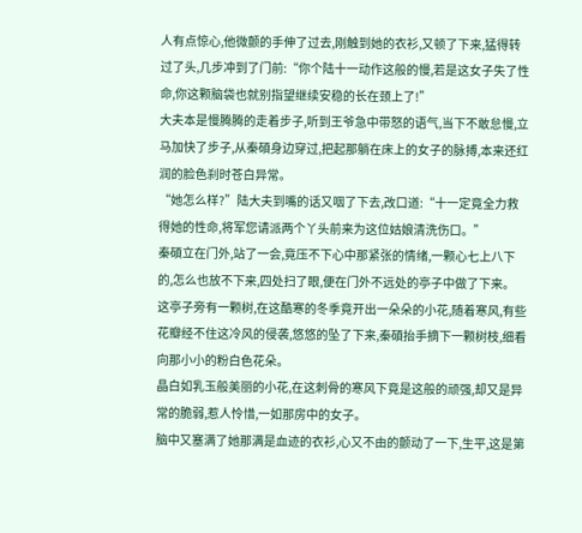人有点惊心,他微颤的手伸了过去,刚触到她的衣衫,又顿了下来,猛得转过了头,几步冲到了门前:“你个陆十一动作这般的慢,若是这女子失了性命,你这颗脑袋也就别指望继续安稳的长在颈上了!”
大夫本是慢腾腾的走着步子,听到王爷急中带怒的语气,当下不敢怠慢,立马加快了步子,从秦碩身边穿过,把起那躺在床上的女子的脉搏,本来还红润的脸色刹时苍白异常。
“她怎么样?”陆大夫到嘴的话又咽了下去,改口道:“十一定竟全力救得她的性命,将军您请派两个丫头前来为这位姑娘清洗伤口。”
秦碩立在门外,站了一会,竟压不下心中那紧张的情绪,一颗心七上八下的,怎么也放不下来,四处扫了眼,便在门外不远处的亭子中做了下来。
这亭子旁有一颗树,在这酷寒的冬季竟开出一朵朵的小花,随着寒风,有些花瓣经不住这冷风的侵袭,悠悠的坠了下来,秦碩抬手摘下一颗树枝,细看向那小小的粉白色花朵。
晶白如乳玉般美丽的小花,在这刺骨的寒风下竟是这般的顽强,却又是异常的脆弱,惹人怜惜,一如那房中的女子。
脑中又塞满了她那满是血迹的衣衫,心又不由的颤动了一下,生平,这是第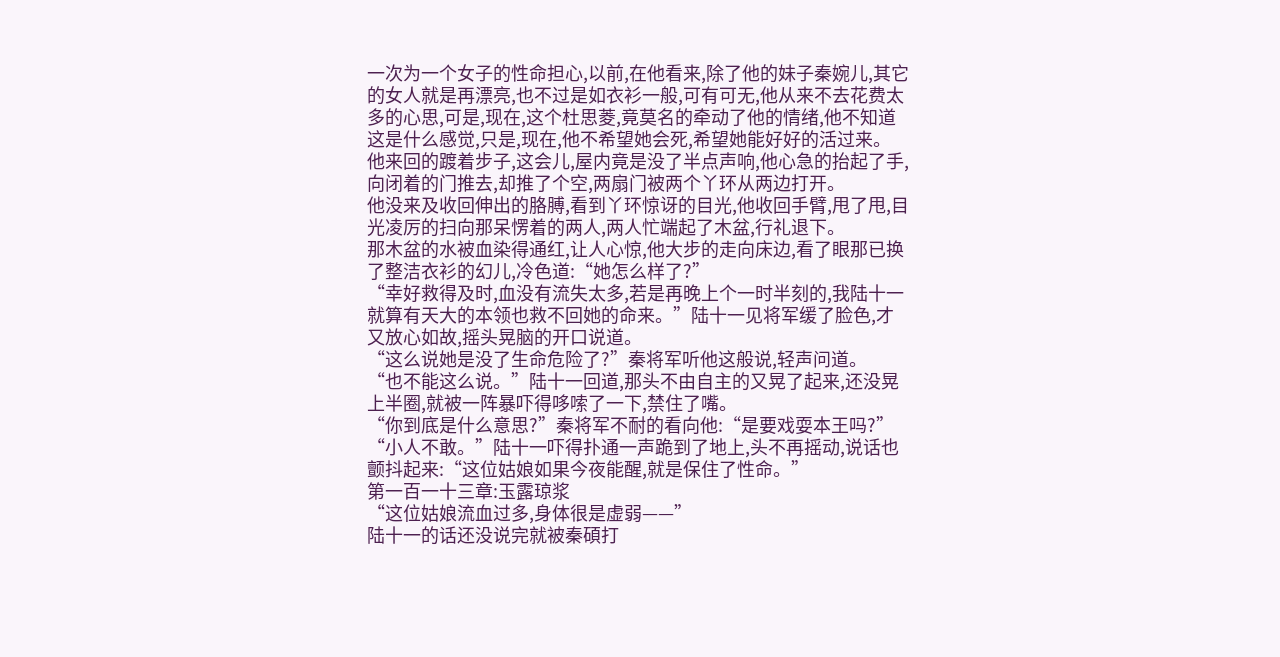一次为一个女子的性命担心,以前,在他看来,除了他的妹子秦婉儿,其它的女人就是再漂亮,也不过是如衣衫一般,可有可无,他从来不去花费太多的心思,可是,现在,这个杜思菱,竟莫名的牵动了他的情绪,他不知道这是什么感觉,只是,现在,他不希望她会死,希望她能好好的活过来。
他来回的踱着步子,这会儿,屋内竟是没了半点声响,他心急的抬起了手,向闭着的门推去,却推了个空,两扇门被两个丫环从两边打开。
他没来及收回伸出的胳膊,看到丫环惊讶的目光,他收回手臂,甩了甩,目光凌厉的扫向那呆愣着的两人,两人忙端起了木盆,行礼退下。
那木盆的水被血染得通红,让人心惊,他大步的走向床边,看了眼那已换了整洁衣衫的幻儿,冷色道:“她怎么样了?”
“幸好救得及时,血没有流失太多,若是再晚上个一时半刻的,我陆十一就算有天大的本领也救不回她的命来。”陆十一见将军缓了脸色,才又放心如故,摇头晃脑的开口说道。
“这么说她是没了生命危险了?”秦将军听他这般说,轻声问道。
“也不能这么说。”陆十一回道,那头不由自主的又晃了起来,还没晃上半圈,就被一阵暴吓得哆嗦了一下,禁住了嘴。
“你到底是什么意思?”秦将军不耐的看向他:“是要戏耍本王吗?”
“小人不敢。”陆十一吓得扑通一声跪到了地上,头不再摇动,说话也颤抖起来:“这位姑娘如果今夜能醒,就是保住了性命。”
第一百一十三章:玉露琼浆
“这位姑娘流血过多,身体很是虚弱——”
陆十一的话还没说完就被秦碩打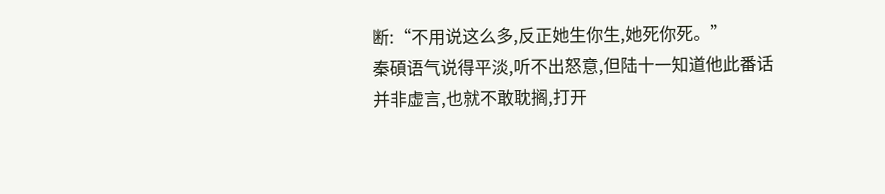断:“不用说这么多,反正她生你生,她死你死。”
秦碩语气说得平淡,听不出怒意,但陆十一知道他此番话并非虚言,也就不敢耽搁,打开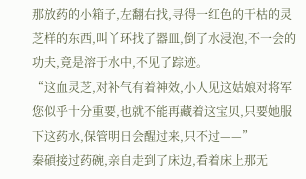那放药的小箱子,左翻右找,寻得一红色的干枯的灵芝样的东西,叫丫环找了器皿,倒了水浸泡,不一会的功夫,竟是溶于水中,不见了踪迹。
“这血灵芝,对补气有着神效,小人见这姑娘对将军您似乎十分重要,也就不能再藏着这宝贝,只要她服下这药水,保管明日会醒过来,只不过——”
秦碩接过药碗,亲自走到了床边,看着床上那无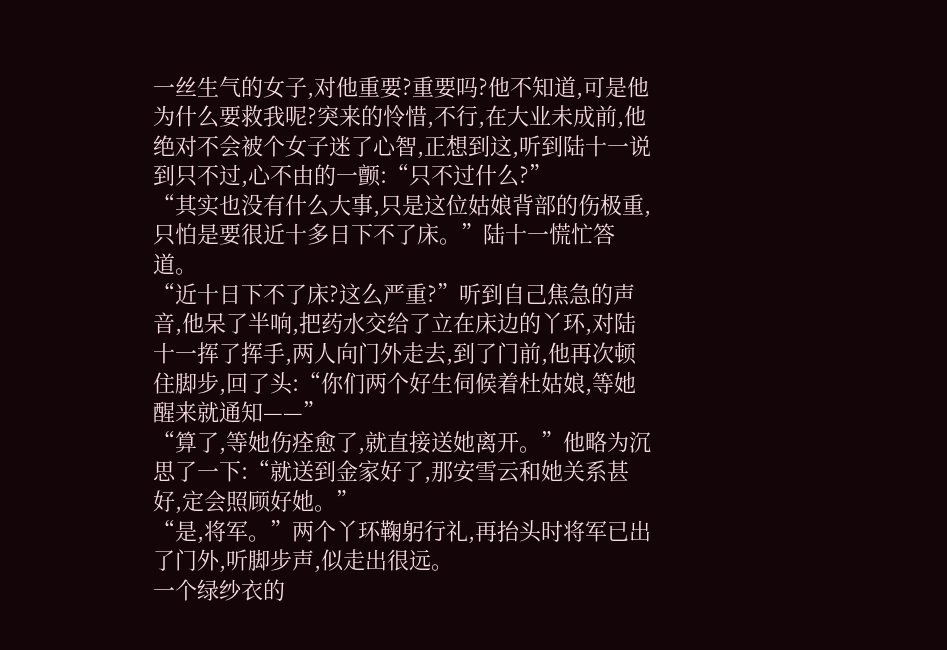一丝生气的女子,对他重要?重要吗?他不知道,可是他为什么要救我呢?突来的怜惜,不行,在大业未成前,他绝对不会被个女子迷了心智,正想到这,听到陆十一说到只不过,心不由的一颤:“只不过什么?”
“其实也没有什么大事,只是这位姑娘背部的伤极重,只怕是要很近十多日下不了床。”陆十一慌忙答道。
“近十日下不了床?这么严重?”听到自己焦急的声音,他呆了半响,把药水交给了立在床边的丫环,对陆十一挥了挥手,两人向门外走去,到了门前,他再次顿住脚步,回了头:“你们两个好生伺候着杜姑娘,等她醒来就通知——”
“算了,等她伤痊愈了,就直接送她离开。”他略为沉思了一下:“就送到金家好了,那安雪云和她关系甚好,定会照顾好她。”
“是,将军。”两个丫环鞠躬行礼,再抬头时将军已出了门外,听脚步声,似走出很远。
一个绿纱衣的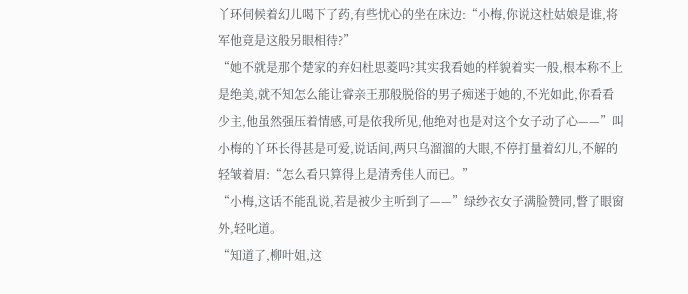丫环伺候着幻儿喝下了药,有些忧心的坐在床边:“小梅,你说这杜姑娘是谁,将军他竟是这般另眼相待?”
“她不就是那个楚家的弃妇杜思菱吗?其实我看她的样貌着实一般,根本称不上是绝美,就不知怎么能让睿亲王那般脱俗的男子痴迷于她的,不光如此,你看看少主,他虽然强压着情感,可是依我所见,他绝对也是对这个女子动了心——”叫小梅的丫环长得甚是可爱,说话间,两只乌溜溜的大眼,不停打量着幻儿,不解的轻皱着眉:“怎么看只算得上是清秀佳人而已。”
“小梅,这话不能乱说,若是被少主听到了——”绿纱衣女子满脸赞同,瞥了眼窗外,轻叱道。
“知道了,柳叶姐,这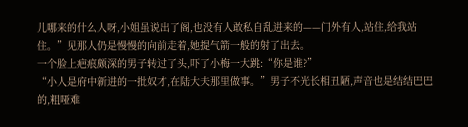儿哪来的什么人呀,小姐虽说出了阁,也没有人敢私自乱进来的——门外有人,站住,给我站住。”见那人仍是慢慢的向前走着,她提气箭一般的射了出去。
一个脸上疤痕颇深的男子转过了头,吓了小梅一大跳:“你是谁?”
“小人是府中新进的一批奴才,在陆大夫那里做事。”男子不光长相丑陋,声音也是结结巴巴的,粗哑难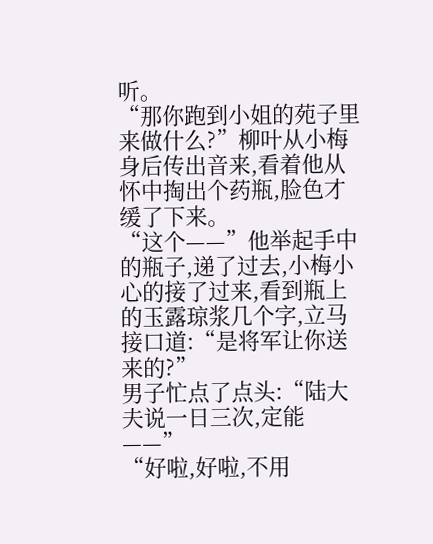听。
“那你跑到小姐的苑子里来做什么?”柳叶从小梅身后传出音来,看着他从怀中掏出个药瓶,脸色才缓了下来。
“这个——”他举起手中的瓶子,递了过去,小梅小心的接了过来,看到瓶上的玉露琼浆几个字,立马接口道:“是将军让你送来的?”
男子忙点了点头:“陆大夫说一日三次,定能——”
“好啦,好啦,不用